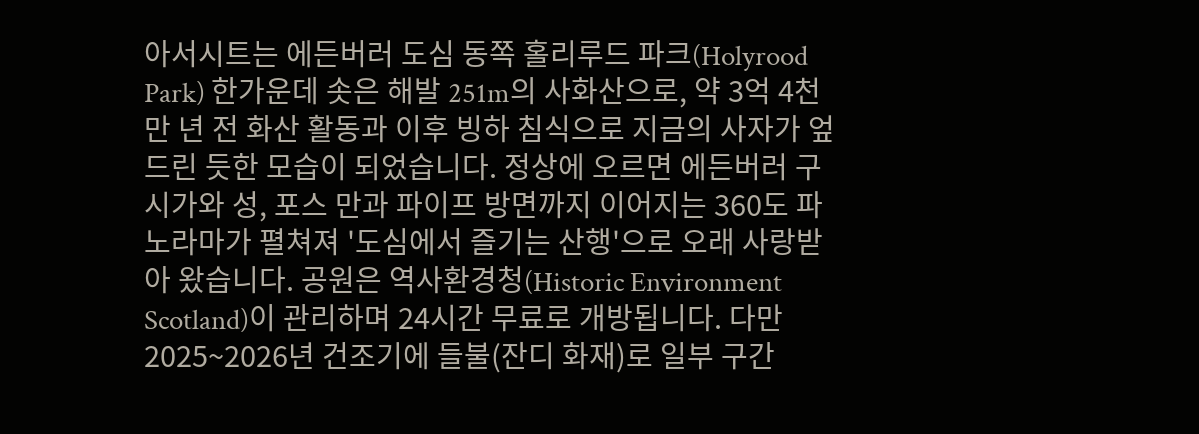아서시트는 에든버러 도심 동쪽 홀리루드 파크(Holyrood Park) 한가운데 솟은 해발 251m의 사화산으로, 약 3억 4천만 년 전 화산 활동과 이후 빙하 침식으로 지금의 사자가 엎드린 듯한 모습이 되었습니다. 정상에 오르면 에든버러 구시가와 성, 포스 만과 파이프 방면까지 이어지는 360도 파노라마가 펼쳐져 '도심에서 즐기는 산행'으로 오래 사랑받아 왔습니다. 공원은 역사환경청(Historic Environment Scotland)이 관리하며 24시간 무료로 개방됩니다. 다만 2025~2026년 건조기에 들불(잔디 화재)로 일부 구간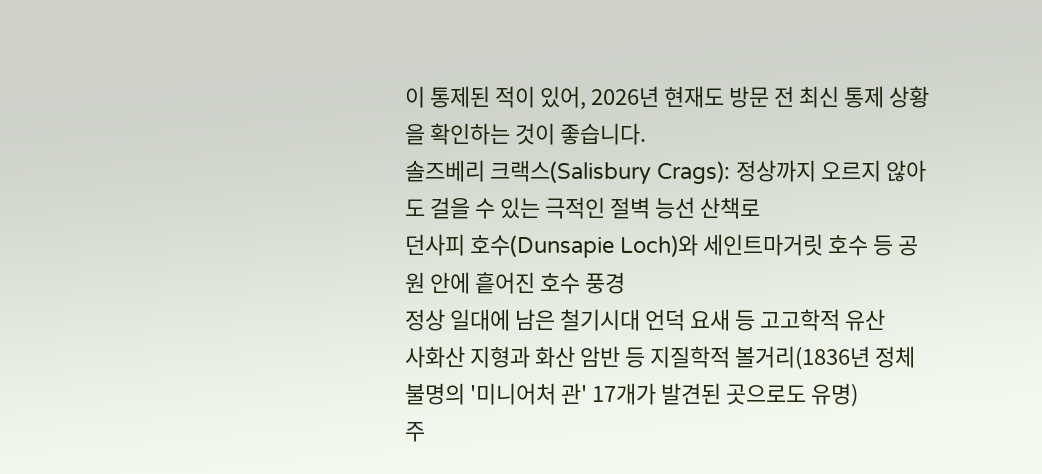이 통제된 적이 있어, 2026년 현재도 방문 전 최신 통제 상황을 확인하는 것이 좋습니다.
솔즈베리 크랙스(Salisbury Crags): 정상까지 오르지 않아도 걸을 수 있는 극적인 절벽 능선 산책로
던사피 호수(Dunsapie Loch)와 세인트마거릿 호수 등 공원 안에 흩어진 호수 풍경
정상 일대에 남은 철기시대 언덕 요새 등 고고학적 유산
사화산 지형과 화산 암반 등 지질학적 볼거리(1836년 정체불명의 '미니어처 관' 17개가 발견된 곳으로도 유명)
주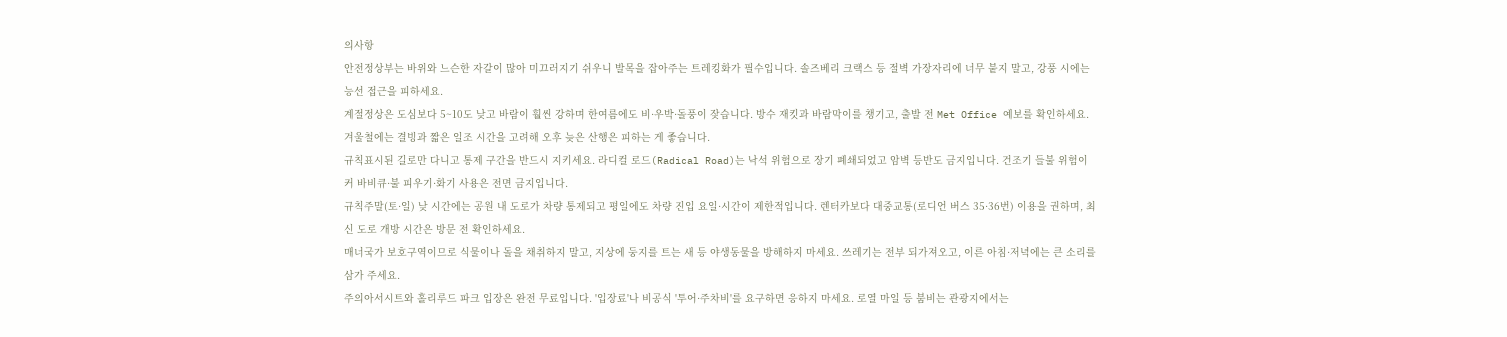의사항
안전정상부는 바위와 느슨한 자갈이 많아 미끄러지기 쉬우니 발목을 잡아주는 트레킹화가 필수입니다. 솔즈베리 크랙스 등 절벽 가장자리에 너무 붙지 말고, 강풍 시에는 능선 접근을 피하세요.
계절정상은 도심보다 5~10도 낮고 바람이 훨씬 강하며 한여름에도 비·우박·돌풍이 잦습니다. 방수 재킷과 바람막이를 챙기고, 출발 전 Met Office 예보를 확인하세요. 겨울철에는 결빙과 짧은 일조 시간을 고려해 오후 늦은 산행은 피하는 게 좋습니다.
규칙표시된 길로만 다니고 통제 구간을 반드시 지키세요. 라디컬 로드(Radical Road)는 낙석 위험으로 장기 폐쇄되었고 암벽 등반도 금지입니다. 건조기 들불 위험이 커 바비큐·불 피우기·화기 사용은 전면 금지입니다.
규칙주말(토·일) 낮 시간에는 공원 내 도로가 차량 통제되고 평일에도 차량 진입 요일·시간이 제한적입니다. 렌터카보다 대중교통(로디언 버스 35·36번) 이용을 권하며, 최신 도로 개방 시간은 방문 전 확인하세요.
매너국가 보호구역이므로 식물이나 돌을 채취하지 말고, 지상에 둥지를 트는 새 등 야생동물을 방해하지 마세요. 쓰레기는 전부 되가져오고, 이른 아침·저녁에는 큰 소리를 삼가 주세요.
주의아서시트와 홀리루드 파크 입장은 완전 무료입니다. '입장료'나 비공식 '투어·주차비'를 요구하면 응하지 마세요. 로열 마일 등 붐비는 관광지에서는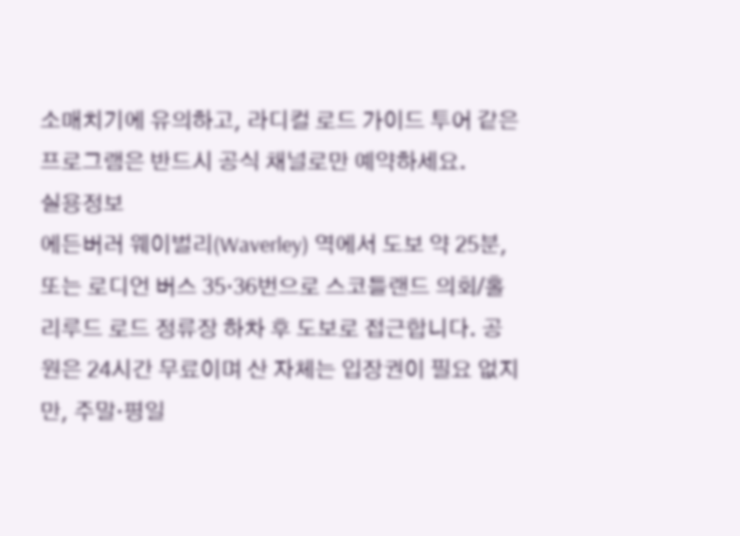소매치기에 유의하고, 라디컬 로드 가이드 투어 같은 프로그램은 반드시 공식 채널로만 예약하세요.
실용정보
에든버러 웨이벌리(Waverley) 역에서 도보 약 25분, 또는 로디언 버스 35·36번으로 스코틀랜드 의회/홀리루드 로드 정류장 하차 후 도보로 접근합니다. 공원은 24시간 무료이며 산 자체는 입장권이 필요 없지만, 주말·평일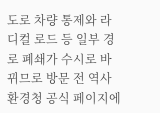도로 차량 통제와 라디컬 로드 등 일부 경로 폐쇄가 수시로 바뀌므로 방문 전 역사환경청 공식 페이지에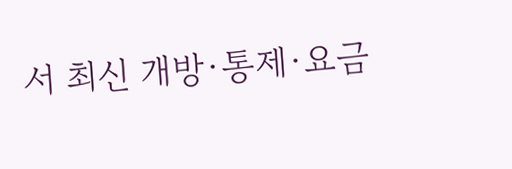서 최신 개방·통제·요금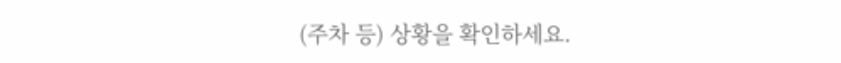(주차 등) 상황을 확인하세요.